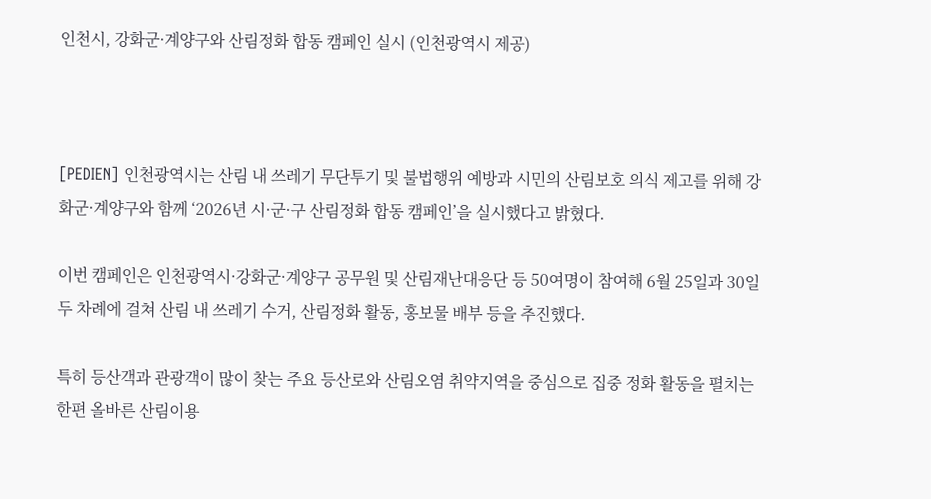인천시, 강화군·계양구와 산림정화 합동 캠페인 실시 (인천광역시 제공)



[PEDIEN] 인천광역시는 산림 내 쓰레기 무단투기 및 불법행위 예방과 시민의 산림보호 의식 제고를 위해 강화군·계양구와 함께 ‘2026년 시·군·구 산림정화 합동 캠페인’을 실시했다고 밝혔다.

이번 캠페인은 인천광역시·강화군·계양구 공무원 및 산림재난대응단 등 50여명이 참여해 6월 25일과 30일 두 차례에 걸쳐 산림 내 쓰레기 수거, 산림정화 활동, 홍보물 배부 등을 추진했다.

특히 등산객과 관광객이 많이 찾는 주요 등산로와 산림오염 취약지역을 중심으로 집중 정화 활동을 펼치는 한편 올바른 산림이용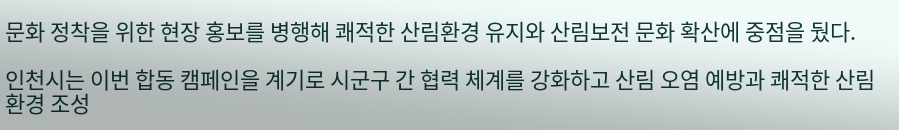문화 정착을 위한 현장 홍보를 병행해 쾌적한 산림환경 유지와 산림보전 문화 확산에 중점을 뒀다.

인천시는 이번 합동 캠페인을 계기로 시군구 간 협력 체계를 강화하고 산림 오염 예방과 쾌적한 산림환경 조성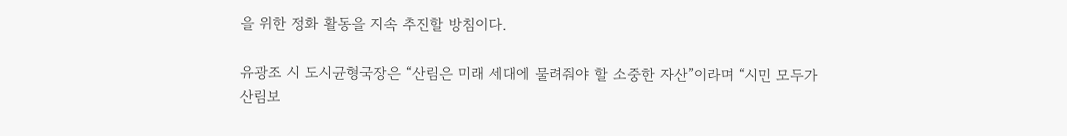을 위한 정화 활동을 지속 추진할 방침이다.

유광조 시 도시균형국장은 “산림은 미래 세대에 물려줘야 할 소중한 자산”이라며 “시민 모두가 산림보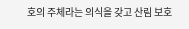호의 주체라는 의식을 갖고 산림 보호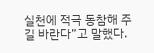실천에 적극 동참해 주길 바란다”고 말했다.